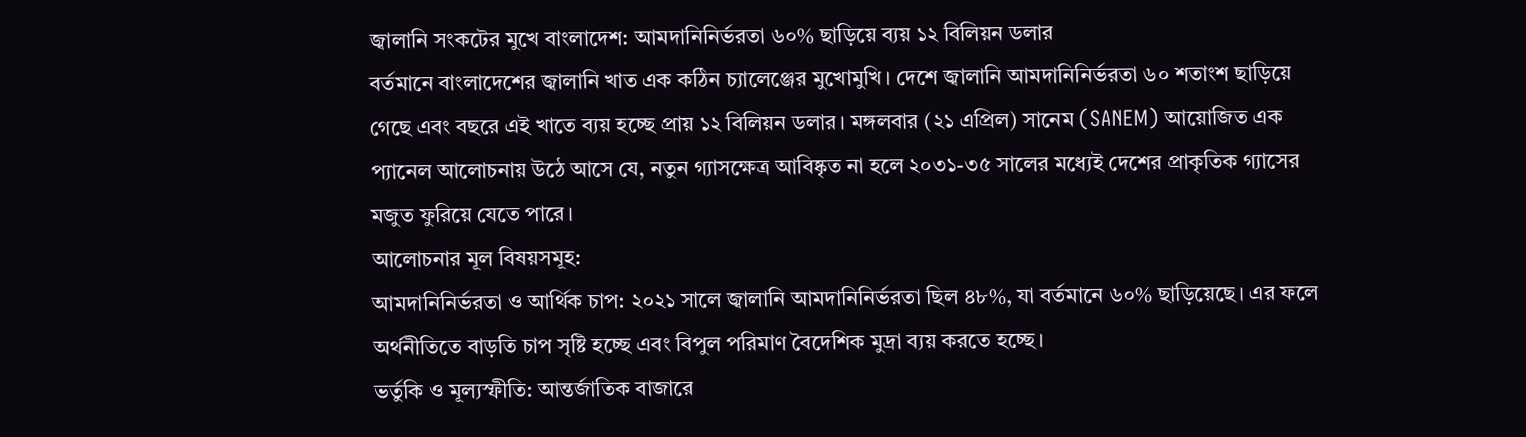জ্বালানি সংকটের মুখে বাংলাদেশ: আমদানিনির্ভরতা ৬০% ছাড়িয়ে ব্যয় ১২ বিলিয়ন ডলার
বর্তমানে বাংলাদেশের জ্বালানি খাত এক কঠিন চ্যালেঞ্জের মুখোমুখি। দেশে জ্বালানি আমদানিনির্ভরতা ৬০ শতাংশ ছাড়িয়ে গেছে এবং বছরে এই খাতে ব্যয় হচ্ছে প্রায় ১২ বিলিয়ন ডলার। মঙ্গলবার (২১ এপ্রিল) সানেম (SANEM) আয়োজিত এক প্যানেল আলোচনায় উঠে আসে যে, নতুন গ্যাসক্ষেত্র আবিষ্কৃত না হলে ২০৩১-৩৫ সালের মধ্যেই দেশের প্রাকৃতিক গ্যাসের মজুত ফুরিয়ে যেতে পারে।
আলোচনার মূল বিষয়সমূহ:
আমদানিনির্ভরতা ও আর্থিক চাপ: ২০২১ সালে জ্বালানি আমদানিনির্ভরতা ছিল ৪৮%, যা বর্তমানে ৬০% ছাড়িয়েছে। এর ফলে অর্থনীতিতে বাড়তি চাপ সৃষ্টি হচ্ছে এবং বিপুল পরিমাণ বৈদেশিক মুদ্রা ব্যয় করতে হচ্ছে।
ভর্তুকি ও মূল্যস্ফীতি: আন্তর্জাতিক বাজারে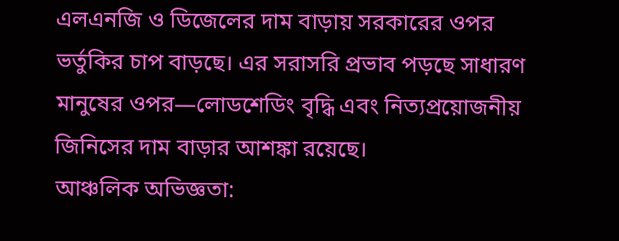এলএনজি ও ডিজেলের দাম বাড়ায় সরকারের ওপর ভর্তুকির চাপ বাড়ছে। এর সরাসরি প্রভাব পড়ছে সাধারণ মানুষের ওপর—লোডশেডিং বৃদ্ধি এবং নিত্যপ্রয়োজনীয় জিনিসের দাম বাড়ার আশঙ্কা রয়েছে।
আঞ্চলিক অভিজ্ঞতা: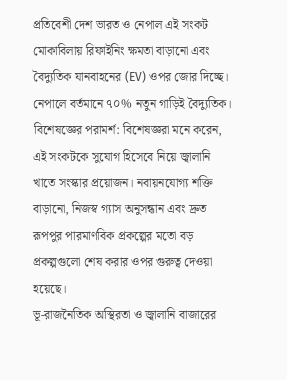প্রতিবেশী দেশ ভারত ও নেপাল এই সংকট মোকাবিলায় রিফাইনিং ক্ষমতা বাড়ানো এবং বৈদ্যুতিক যানবাহনের (EV) ওপর জোর দিচ্ছে। নেপালে বর্তমানে ৭০% নতুন গাড়িই বৈদ্যুতিক।
বিশেষজ্ঞের পরামর্শ: বিশেষজ্ঞরা মনে করেন, এই সংকটকে সুযোগ হিসেবে নিয়ে জ্বালানি খাতে সংস্কার প্রয়োজন। নবায়নযোগ্য শক্তি বাড়ানো, নিজস্ব গ্যাস অনুসন্ধান এবং দ্রুত রূপপুর পারমাণবিক প্রকল্পের মতো বড় প্রকল্পগুলো শেষ করার ওপর গুরুত্ব দেওয়া হয়েছে।
ভূ-রাজনৈতিক অস্থিরতা ও জ্বালানি বাজারের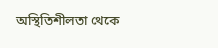অস্থিতিশীলতা থেকে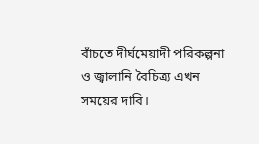বাঁচতে দীর্ঘমেয়াদী পরিকল্পনা ও জ্বালানি বৈচিত্র্য এখন সময়ের দাবি।